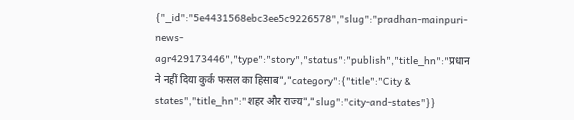{"_id":"5e4431568ebc3ee5c9226578","slug":"pradhan-mainpuri-news-agr429173446","type":"story","status":"publish","title_hn":"प्रधान ने नहीं दिया कुर्क फसल का हिसाब","category":{"title":"City & states","title_hn":"शहर और राज्य","slug":"city-and-states"}}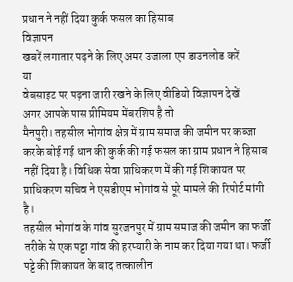प्रधान ने नहीं दिया कुर्क फसल का हिसाब
विज्ञापन
खबरें लगातार पढ़ने के लिए अमर उजाला एप डाउनलोड करें
या
वेबसाइट पर पढ़ना जारी रखने के लिए वीडियो विज्ञापन देखें
अगर आपके पास प्रीमियम मेंबरशिप है तो
मैनपुरी। तहसील भोगांव क्षेत्र में ग्राम समाज की जमीन पर कब्जा करके बोई गई धान की कुर्क की गई फसल का ग्राम प्रधान ने हिसाब नहीं दिया है। विधिक सेवा प्राधिकरण में की गई शिकायत पर प्राधिकरण सचिव ने एसडीएम भोगांव से पूरे मामले की रिपोर्ट मांगी है।
तहसील भोगांव के गांव सुरजनपुर में ग्राम समाज की जमीन का फर्जी तरीके से एक पट्टा गांव की हरप्यारी के नाम कर दिया गया था। फर्जी पट्टे की शिकायत के बाद तत्कालीन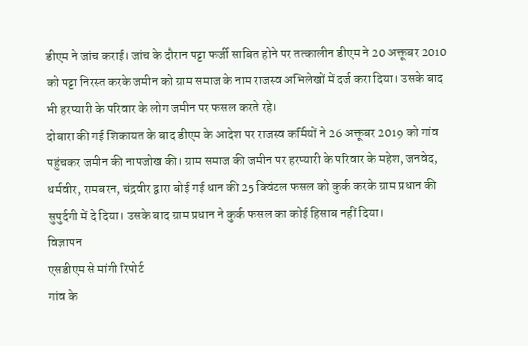डीएम ने जांच कराई। जांच के दौरान पट्टा फर्जी साबित होने पर तत्कालीन डीएम ने 20 अक्तूबर 2010 को पट्टा निरस्त करके जमीन को ग्राम समाज के नाम राजस्व अभिलेखों में दर्ज करा दिया। उसके बाद भी हरप्यारी के परिवार के लोग जमीन पर फसल करते रहे।
दोबारा की गई शिकायत के बाद डीएम के आदेश पर राजस्व कर्मियों ने 26 अक्तूबर 2019 को गांव पहुंचकर जमीन की नापजोख की। ग्राम समाज की जमीन पर हरप्यारी के परिवार के महेश, जनवेद, धर्मवीर, रामबरन, चंद्रवीर द्वारा बोई गई धान की 25 क्विंटल फसल को कुर्क करके ग्राम प्रधान की सुपुर्दगी में दे दिया। उसके बाद ग्राम प्रधान ने कुर्क फसल का कोई हिसाब नहीं दिया।
विज्ञापन
एसडीएम से मांगी रिपोर्ट
गांव के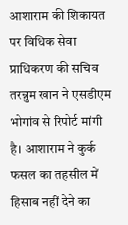आशाराम की शिकायत पर विधिक सेवा प्राधिकरण की सचिव तरन्नुम खान ने एसडीएम भोगांव से रिपोर्ट मांगी है। आशाराम ने कुर्क फसल का तहसील में हिसाब नहीं देने का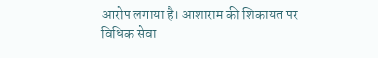आरोप लगाया है। आशाराम की शिकायत पर विधिक सेवा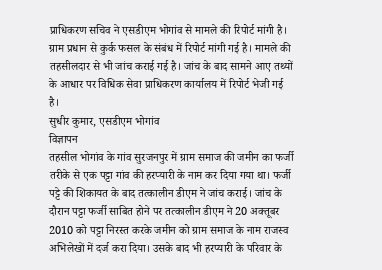प्राधिकरण सचिव ने एसडीएम भोगांव से मामले की रिपोर्ट मांगी है।
ग्राम प्रधान से कुर्क फसल के संबंध में रिपोर्ट मांगी गई है। मामले की तहसीलदार से भी जांच कराई गई है। जांच के बाद सामने आए तथ्यों के आधार पर विधिक सेवा प्राधिकरण कार्यालय में रिपोर्ट भेजी गई है।
सुधीर कुमार, एसडीएम भोगांव
विज्ञापन
तहसील भोगांव के गांव सुरजनपुर में ग्राम समाज की जमीन का फर्जी तरीके से एक पट्टा गांव की हरप्यारी के नाम कर दिया गया था। फर्जी पट्टे की शिकायत के बाद तत्कालीन डीएम ने जांच कराई। जांच के दौरान पट्टा फर्जी साबित होने पर तत्कालीन डीएम ने 20 अक्तूबर 2010 को पट्टा निरस्त करके जमीन को ग्राम समाज के नाम राजस्व अभिलेखों में दर्ज करा दिया। उसके बाद भी हरप्यारी के परिवार के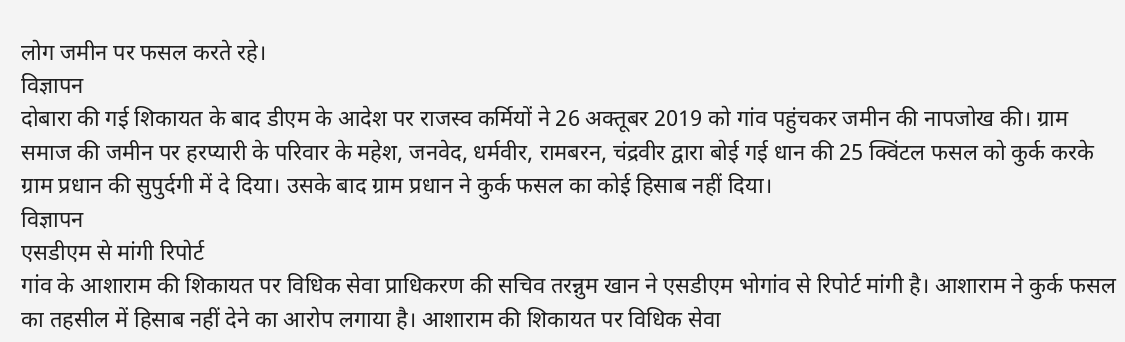लोग जमीन पर फसल करते रहे।
विज्ञापन
दोबारा की गई शिकायत के बाद डीएम के आदेश पर राजस्व कर्मियों ने 26 अक्तूबर 2019 को गांव पहुंचकर जमीन की नापजोख की। ग्राम समाज की जमीन पर हरप्यारी के परिवार के महेश, जनवेद, धर्मवीर, रामबरन, चंद्रवीर द्वारा बोई गई धान की 25 क्विंटल फसल को कुर्क करके ग्राम प्रधान की सुपुर्दगी में दे दिया। उसके बाद ग्राम प्रधान ने कुर्क फसल का कोई हिसाब नहीं दिया।
विज्ञापन
एसडीएम से मांगी रिपोर्ट
गांव के आशाराम की शिकायत पर विधिक सेवा प्राधिकरण की सचिव तरन्नुम खान ने एसडीएम भोगांव से रिपोर्ट मांगी है। आशाराम ने कुर्क फसल का तहसील में हिसाब नहीं देने का आरोप लगाया है। आशाराम की शिकायत पर विधिक सेवा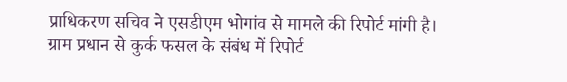प्राधिकरण सचिव ने एसडीएम भोगांव से मामले की रिपोर्ट मांगी है।
ग्राम प्रधान से कुर्क फसल के संबंध में रिपोर्ट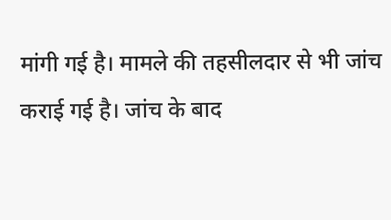मांगी गई है। मामले की तहसीलदार से भी जांच कराई गई है। जांच के बाद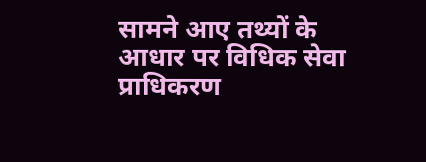सामने आए तथ्यों के आधार पर विधिक सेवा प्राधिकरण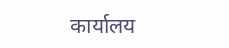कार्यालय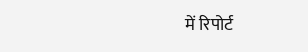में रिपोर्ट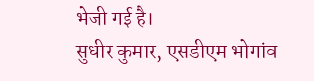भेजी गई है।
सुधीर कुमार, एसडीएम भोगांव